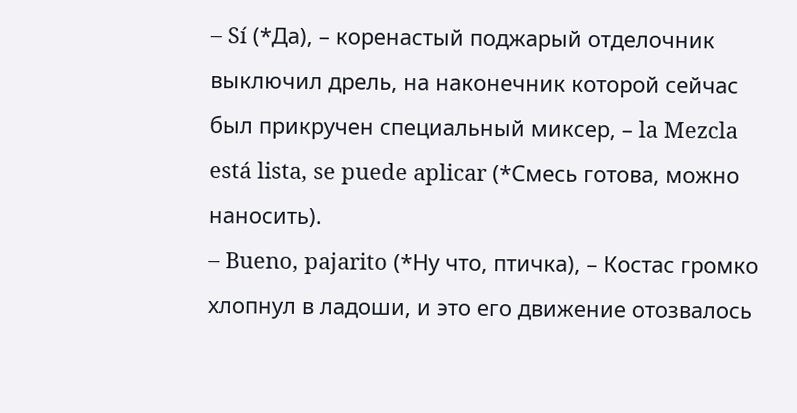– Sí (*Да), – коренастый поджарый отделочник выключил дрель, на наконечник которой сейчас был прикручен специальный миксер, – la Mezcla está lista, se puede aplicar (*Смесь готова, можно наносить).
– Bueno, pajarito (*Ну что, птичка), – Костас громко хлопнул в ладоши, и это его движение отозвалось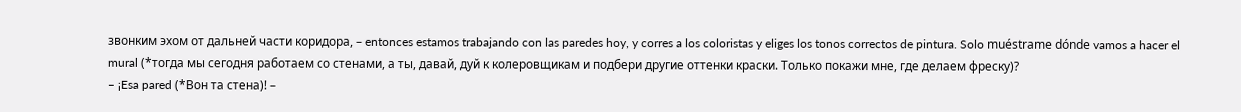звонким эхом от дальней части коридора, – entonces estamos trabajando con las paredes hoy, y corres a los coloristas y eliges los tonos correctos de pintura. Solo muéstrame dónde vamos a hacer el mural (*тогда мы сегодня работаем со стенами, а ты, давай, дуй к колеровщикам и подбери другие оттенки краски. Только покажи мне, где делаем фреску)?
– ¡Esa pared (*Вон та стена)! –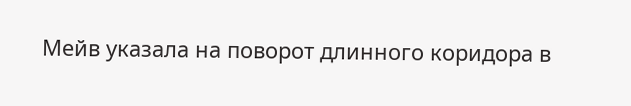Мейв указала на поворот длинного коридора в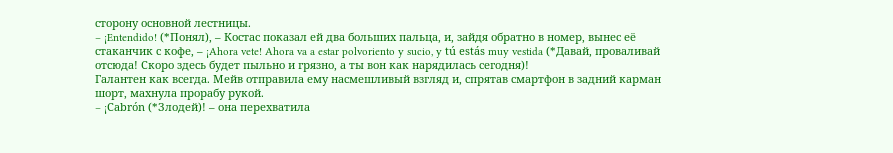сторону основной лестницы.
– ¡Entendido! (*Понял), – Костас показал ей два больших пальца, и, зайдя обратно в номер, вынес её стаканчик с кофе, – ¡Ahora vete! Ahora va a estar polvoriento y sucio, y tú estás muy vestida (*Давай, проваливай отсюда! Скоро здесь будет пыльно и грязно, а ты вон как нарядилась сегодня)!
Галантен как всегда. Мейв отправила ему насмешливый взгляд и, спрятав смартфон в задний карман шорт, махнула прорабу рукой.
– ¡Cabrón (*Злодей)! – она перехватила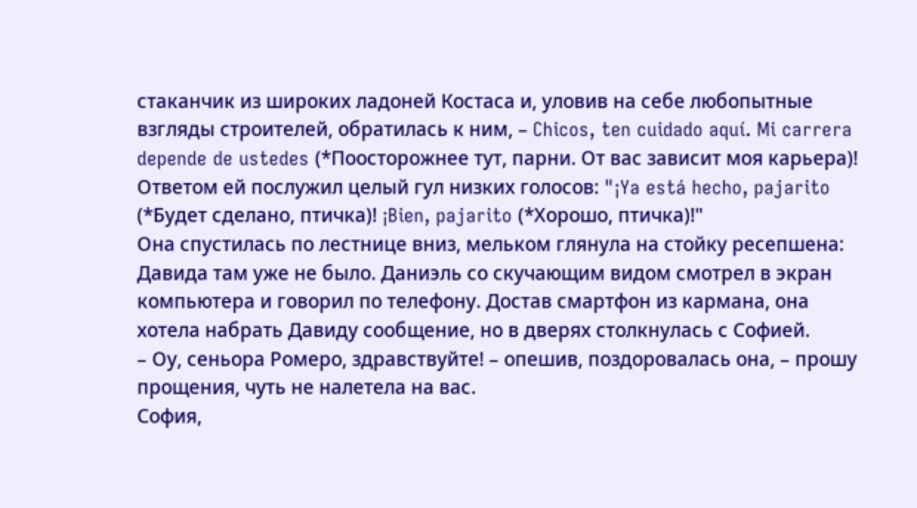стаканчик из широких ладоней Костаса и, уловив на себе любопытные взгляды строителей, обратилась к ним, – Chicos, ten cuidado aquí. Mi carrera depende de ustedes (*Поосторожнее тут, парни. От вас зависит моя карьера)!
Ответом ей послужил целый гул низких голосов: "¡Ya está hecho, pajarito (*Будет сделано, птичка)! ¡Bien, pajarito (*Хорошо, птичка)!"
Она спустилась по лестнице вниз, мельком глянула на стойку ресепшена: Давида там уже не было. Даниэль со скучающим видом смотрел в экран компьютера и говорил по телефону. Достав смартфон из кармана, она хотела набрать Давиду сообщение, но в дверях столкнулась с Софией.
– Оу, сеньора Ромеро, здравствуйте! – опешив, поздоровалась она, – прошу прощения, чуть не налетела на вас.
София,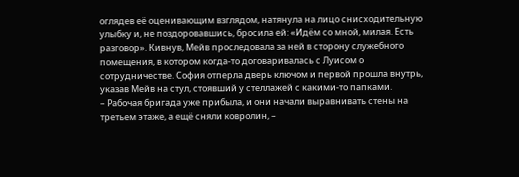оглядев её оценивающим взглядом, натянула на лицо снисходительную улыбку и, не поздоровавшись, бросила ей: «Идём со мной, милая. Есть разговор». Кивнув, Мейв проследовала за ней в сторону служебного помещения, в котором когда-то договаривалась с Луисом о сотрудничестве. София отперла дверь ключом и первой прошла внутрь, указав Мейв на стул, стоявший у стеллажей с какими-то папками.
– Рабочая бригада уже прибыла, и они начали выравнивать стены на третьем этаже, а ещё сняли ковролин, –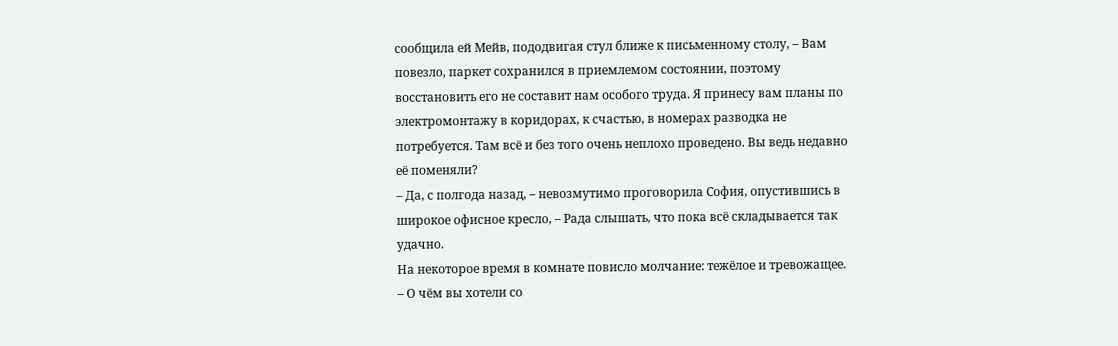сообщила ей Мейв, пододвигая стул ближе к письменному столу, – Вам повезло, паркет сохранился в приемлемом состоянии, поэтому восстановить его не составит нам особого труда. Я принесу вам планы по электромонтажу в коридорах, к счастью, в номерах разводка не потребуется. Там всё и без того очень неплохо проведено. Вы ведь недавно её поменяли?
– Да, с полгода назад, – невозмутимо проговорила София, опустившись в широкое офисное кресло, – Рада слышать, что пока всё складывается так удачно.
На некоторое время в комнате повисло молчание: тежёлое и тревожащее.
– О чём вы хотели со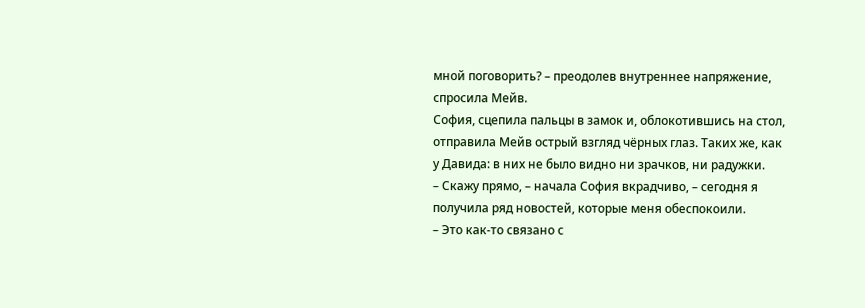мной поговорить? – преодолев внутреннее напряжение, спросила Мейв.
София, сцепила пальцы в замок и, облокотившись на стол, отправила Мейв острый взгляд чёрных глаз. Таких же, как у Давида: в них не было видно ни зрачков, ни радужки.
– Скажу прямо, – начала София вкрадчиво, – сегодня я получила ряд новостей, которые меня обеспокоили.
– Это как-то связано с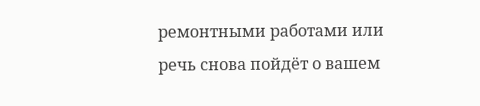ремонтными работами или речь снова пойдёт о вашем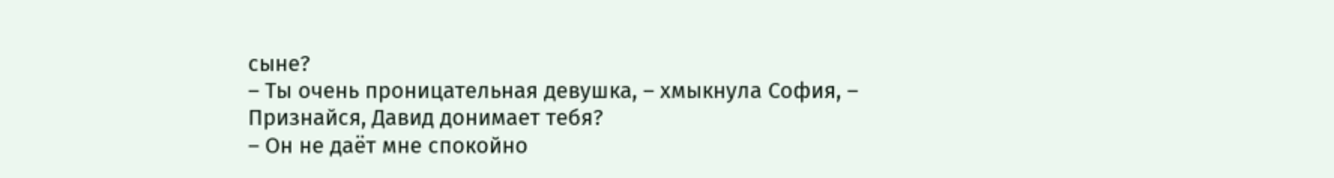сыне?
– Ты очень проницательная девушка, – хмыкнула София, – Признайся, Давид донимает тебя?
– Он не даёт мне спокойно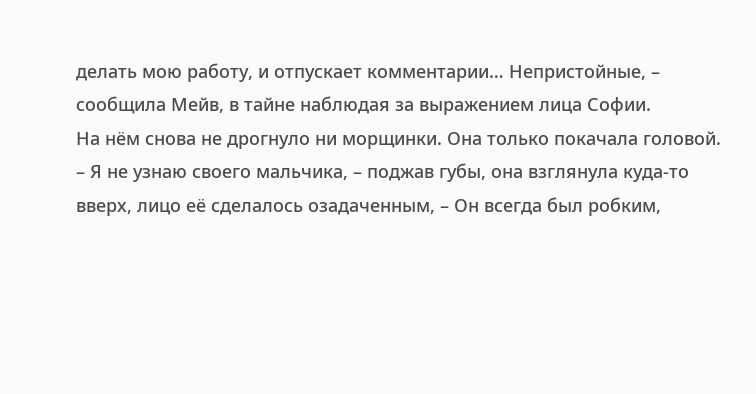делать мою работу, и отпускает комментарии… Непристойные, – сообщила Мейв, в тайне наблюдая за выражением лица Софии.
На нём снова не дрогнуло ни морщинки. Она только покачала головой.
– Я не узнаю своего мальчика, – поджав губы, она взглянула куда-то вверх, лицо её сделалось озадаченным, – Он всегда был робким,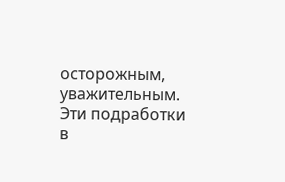осторожным, уважительным. Эти подработки в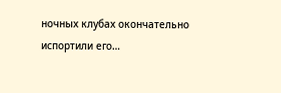ночных клубах окончательно испортили его…